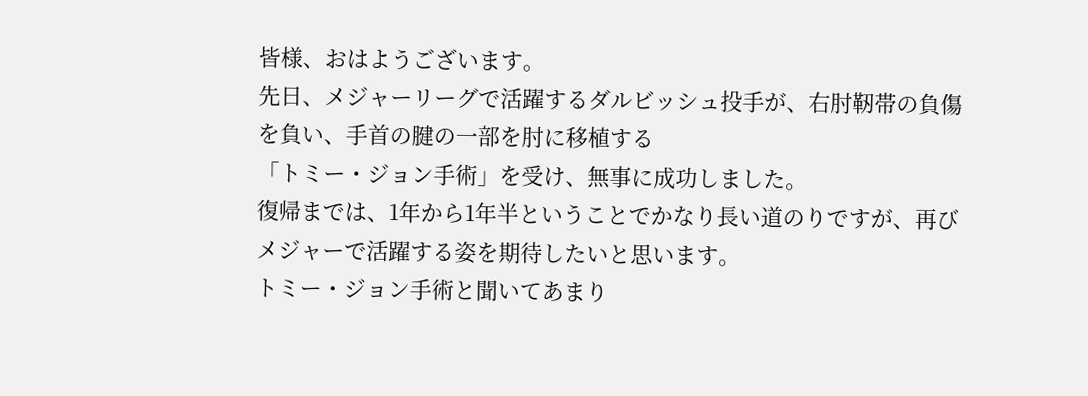皆様、おはようございます。
先日、メジャーリーグで活躍するダルビッシュ投手が、右肘靭帯の負傷を負い、手首の腱の一部を肘に移植する
「トミー・ジョン手術」を受け、無事に成功しました。
復帰までは、1年から1年半ということでかなり長い道のりですが、再びメジャーで活躍する姿を期待したいと思います。
トミー・ジョン手術と聞いてあまり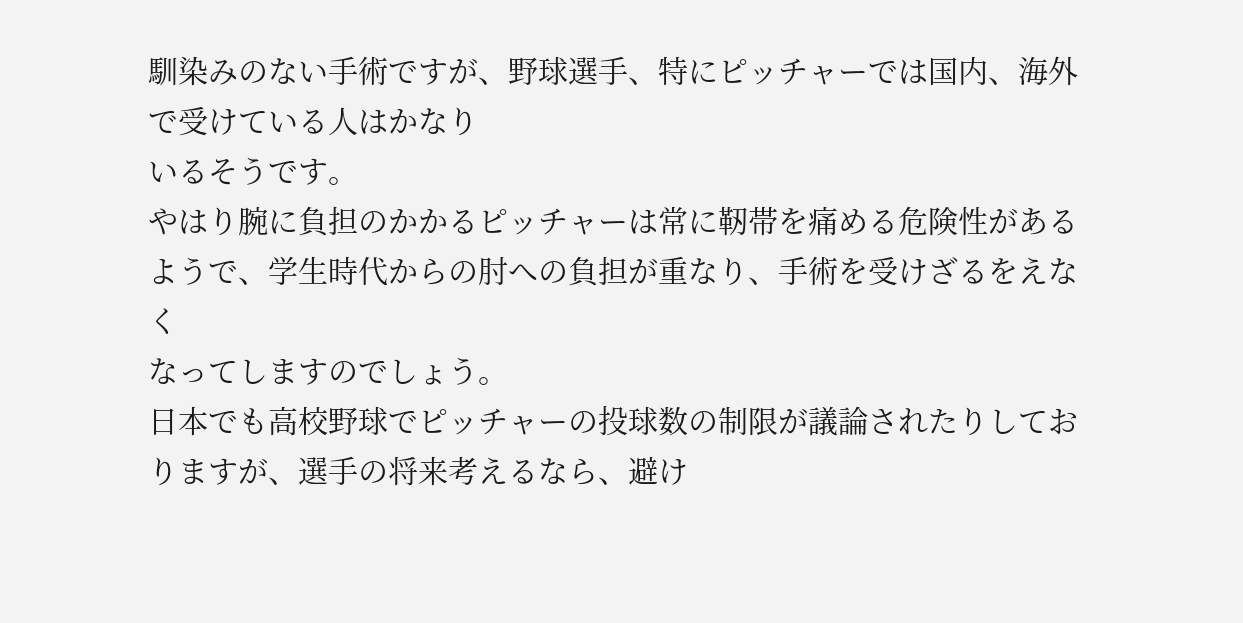馴染みのない手術ですが、野球選手、特にピッチャーでは国内、海外で受けている人はかなり
いるそうです。
やはり腕に負担のかかるピッチャーは常に靭帯を痛める危険性があるようで、学生時代からの肘への負担が重なり、手術を受けざるをえなく
なってしますのでしょう。
日本でも高校野球でピッチャーの投球数の制限が議論されたりしておりますが、選手の将来考えるなら、避け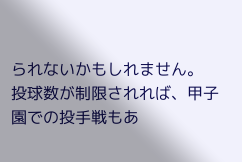られないかもしれません。
投球数が制限されれば、甲子園での投手戦もあ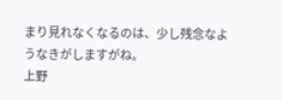まり見れなくなるのは、少し残念なようなきがしますがね。
上野